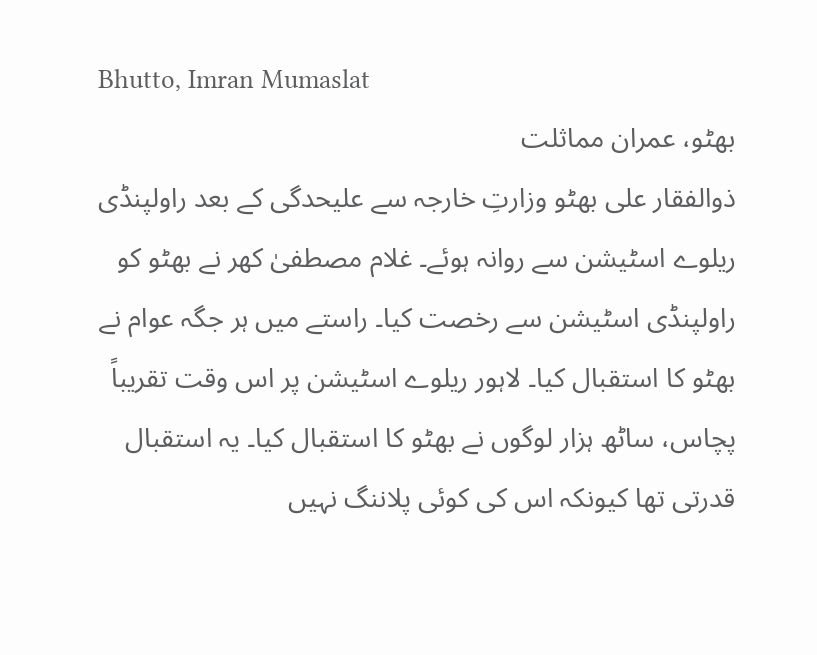Bhutto, Imran Mumaslat
بھٹو، عمران مماثلت
ذوالفقار علی بھٹو وزارتِ خارجہ سے علیحدگی کے بعد راولپنڈی ریلوے اسٹیشن سے روانہ ہوئے۔ غلام مصطفیٰ کھر نے بھٹو کو راولپنڈی اسٹیشن سے رخصت کیا۔ راستے میں ہر جگہ عوام نے بھٹو کا استقبال کیا۔ لاہور ریلوے اسٹیشن پر اس وقت تقریباً پچاس، ساٹھ ہزار لوگوں نے بھٹو کا استقبال کیا۔ یہ استقبال قدرتی تھا کیونکہ اس کی کوئی پلاننگ نہیں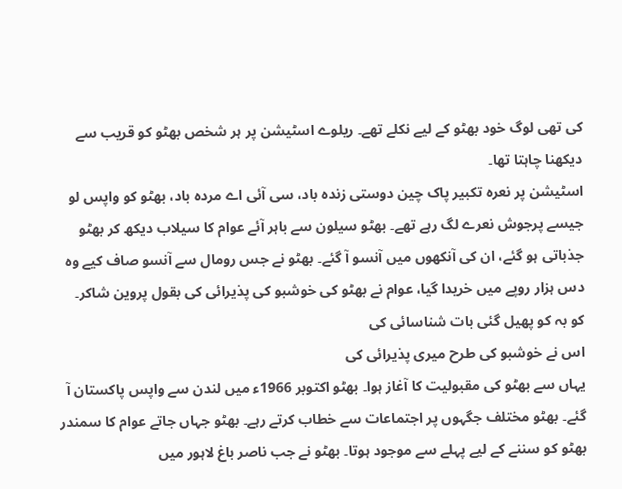کی تھی لوگ خود بھٹو کے لیے نکلے تھے۔ ریلوے اسٹیشن پر ہر شخص بھٹو کو قریب سے دیکھنا چاہتا تھا۔
اسٹیشن پر نعرہ تکبیر پاک چین دوستی زندہ باد، سی آئی اے مردہ باد، بھٹو کو واپس لو جیسے پرجوش نعرے لگ رہے تھے۔ بھٹو سیلون سے باہر آئے عوام کا سیلاب دیکھ کر بھٹو جذباتی ہو گئے، ان کی آنکھوں میں آنسو آ گئے۔ بھٹو نے جس رومال سے آنسو صاف کیے وہ دس ہزار روپے میں خریدا گیا، عوام نے بھٹو کی خوشبو کی پذیرائی کی بقول پروین شاکر۔
کو بہ کو پھیل گئی بات شناسائی کی
اس نے خوشبو کی طرح میری پذیرائی کی
یہاں سے بھٹو کی مقبولیت کا آغاز ہوا۔ بھٹو اکتوبر 1966ء میں لندن سے واپس پاکستان آ گئے۔ بھٹو مختلف جگہوں پر اجتماعات سے خطاب کرتے رہے۔ بھٹو جہاں جاتے عوام کا سمندر بھٹو کو سننے کے لیے پہلے سے موجود ہوتا۔ بھٹو نے جب ناصر باغ لاہور میں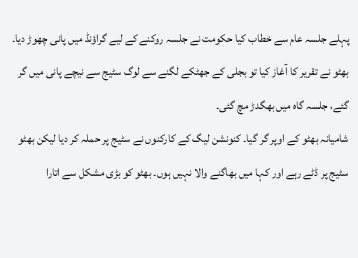پہلے جلسہ عام سے خطاب کیا حکومت نے جلسہ روکنے کے لیے گراؤنڈ میں پانی چھوڑ دیا۔ بھٹو نے تقریر کا آغاز کیا تو بجلی کے جھٹکے لگنے سے لوگ سٹیج سے نیچے پانی میں گر گئے، جلسہ گاہ میں بھگدڑ مچ گئی۔
شامیانہ بھٹو کے اوپر گر گیا۔ کنونشن لیگ کے کارکنوں نے سٹیج پر حملہ کر دیا لیکن بھٹو سٹیج پر ڈٹے رہے اور کہا میں بھاگنے والا نہیں ہوں۔ بھٹو کو بڑی مشکل سے اتارا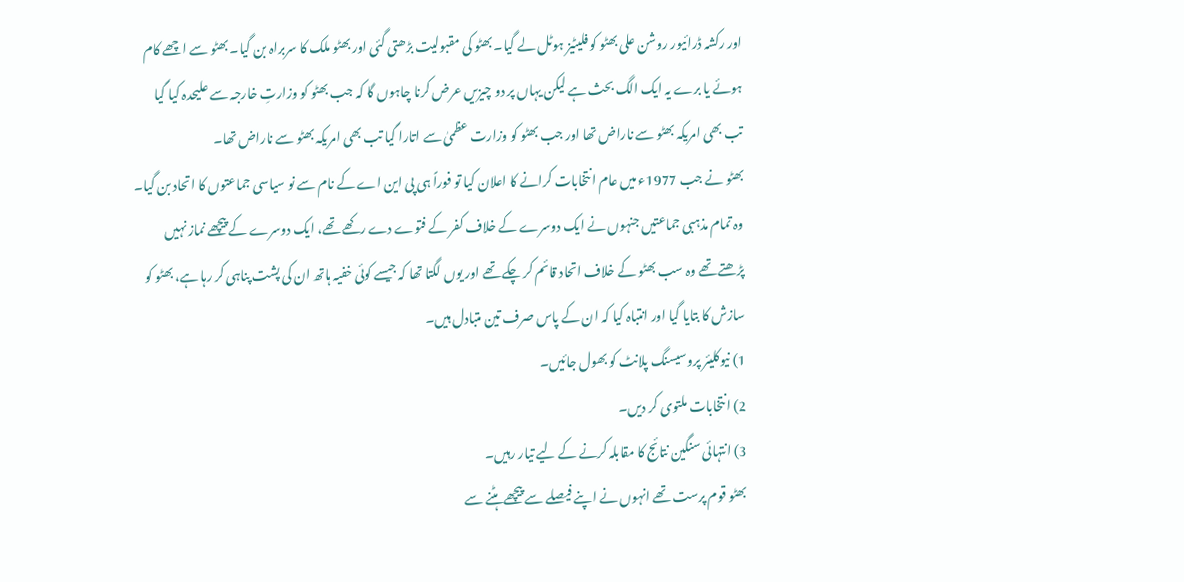اور رکشہ ڈرائیور روشن علی بھٹو کو فلیٹیز ہوٹل لے گیا۔ بھٹو کی مقبولیت بڑھتی گئی اور بھٹو ملک کا سربراہ بن گیا۔ بھٹو سے اچھے کام ہوئے یا برے یہ ایک الگ بحث ہے لیکن یہاں پر دو چیزیں عرض کرنا چاہوں گا کہ جب بھٹو کو وزارتِ خارجہ سے علیحدہ کیا گیا تب بھی امریکہ بھٹو سے ناراض تھا اور جب بھٹو کو وزارت عظمیٰ سے اتارا گیا تب بھی امریکہ بھٹو سے ناراض تھا۔
بھٹو نے جب 1977ء میں عام انتخابات کرانے کا اعلان کیا تو فوراً ہی پی این اے کے نام سے نو سیاسی جماعتوں کا اتحاد بن گیا۔ وہ تمام مذہبی جماعتیں جنہوں نے ایک دوسرے کے خلاف کفر کے فتوے دے رکھے تھے، ایک دوسرے کے پیچھے نماز نہیں پڑھتے تھے وہ سب بھٹو کے خلاف اتحاد قائم کر چکے تھے اور یوں لگتا تھا کہ جیسے کوئی خفیہ ہاتھ ان کی پشت پناہی کر رہا ہے، بھٹو کو سازش کا بتایا گیا اور انتباہ کیا کہ ان کے پاس صرف تین متبادل ہیں۔
1) نیوکلیئر پروسیسنگ پلانٹ کو بھول جائیں۔
2) انتخابات ملتوی کر دیں۔
3) انتہائی سنگین نتائج کا مقابلہ کرنے کے لیے تیار رہیں۔
بھٹو قوم پرست تھے انہوں نے اپنے فیصلے سے پیچھے ہٹنے سے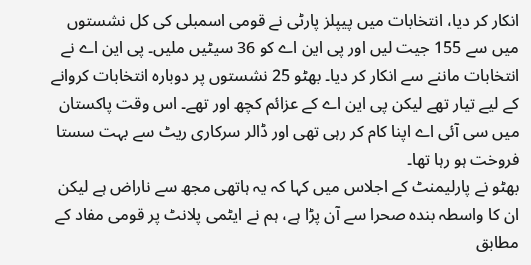انکار کر دیا، انتخابات میں پیپلز پارٹی نے قومی اسمبلی کی کل نشستوں میں سے 155 جیت لیں اور پی این اے کو 36 سیٹیں ملیں۔ پی این اے نے انتخابات ماننے سے انکار کر دیا۔ بھٹو 25 نشستوں پر دوبارہ انتخابات کروانے کے لیے تیار تھے لیکن پی این اے کے عزائم کچھ اور تھے۔ اس وقت پاکستان میں سی آئی اے اپنا کام کر رہی تھی اور ڈالر سرکاری ریٹ سے بہت سستا فروخت ہو رہا تھا۔
بھٹو نے پارلیمنٹ کے اجلاس میں کہا کہ یہ ہاتھی مجھ سے ناراض ہے لیکن ان کا واسطہ بندہ صحرا سے آن پڑا ہے، ہم نے ایٹمی پلانٹ پر قومی مفاد کے مطابق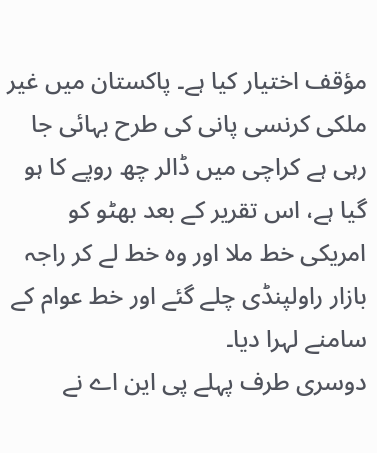مؤقف اختیار کیا ہے۔ پاکستان میں غیر ملکی کرنسی پانی کی طرح بہائی جا رہی ہے کراچی میں ڈالر چھ روپے کا ہو گیا ہے، اس تقریر کے بعد بھٹو کو امریکی خط ملا اور وہ خط لے کر راجہ بازار راولپنڈی چلے گئے اور خط عوام کے سامنے لہرا دیا۔
دوسری طرف پہلے پی این اے نے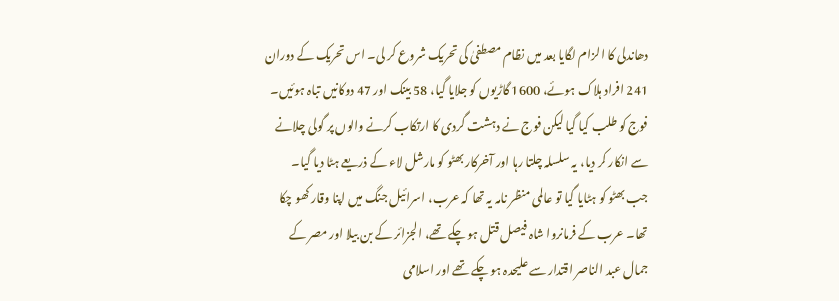دھاندلی کا الزام لگایا بعد میں نظام مصطفیٰ کی تحریک شروع کر لی۔ اس تحریک کے دوران 241 افراد ہلاک ہوئے، 1600 گاڑیوں کو جلایا گیا، 58 بینک اور 47 دوکانیں تباہ ہوئیں۔ فوج کو طلب کیا گیا لیکن فوج نے دہشت گردی کا ارتکاب کرنے والوں پر گولی چلانے سے انکار کر دیا، یہ سلسلہ چلتا رہا اور آخرکار بھٹو کو مارشل لاء کے ذریعے ہٹا دیا گیا۔
جب بھٹو کو ہٹایا گیا تو عالمی منظر نامہ یہ تھا کہ عرب، اسرائیل جنگ میں اپنا وقار کھو چکا تھا۔ عرب کے فرمانروا شاہ فیصل قتل ہو چکے تھے، الجزائر کے بن بیلا اور مصر کے جمال عبد الناصر اقتدار سے علیحدہ ہو چکے تھے اور اسلامی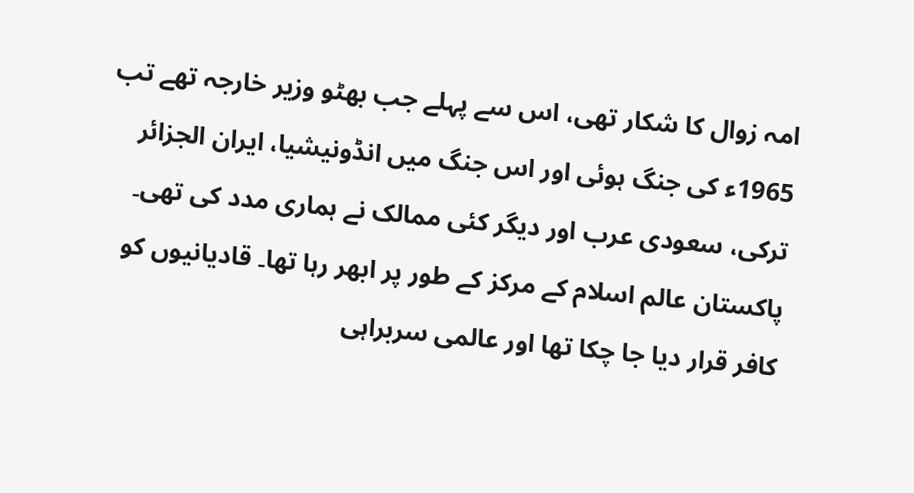امہ زوال کا شکار تھی، اس سے پہلے جب بھٹو وزیر خارجہ تھے تب 1965ء کی جنگ ہوئی اور اس جنگ میں انڈونیشیا، ایران الجزائر ترکی، سعودی عرب اور دیگر کئی ممالک نے ہماری مدد کی تھی۔
پاکستان عالم اسلام کے مرکز کے طور پر ابھر رہا تھا۔ قادیانیوں کو کافر قرار دیا جا چکا تھا اور عالمی سربراہی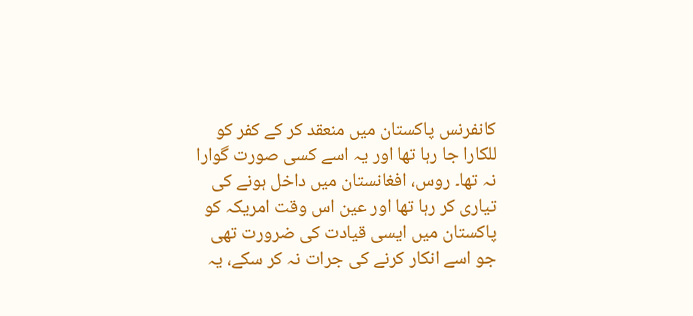کانفرنس پاکستان میں منعقد کر کے کفر کو للکارا جا رہا تھا اور یہ اسے کسی صورت گوارا نہ تھا۔ روس، افغانستان میں داخل ہونے کی تیاری کر رہا تھا اور عین اس وقت امریکہ کو پاکستان میں ایسی قیادت کی ضرورت تھی جو اسے انکار کرنے کی جرات نہ کر سکے، یہ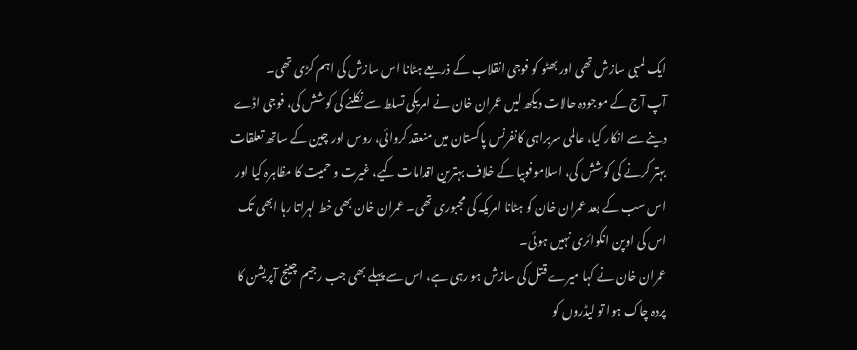ایک لمبی سازش تھی اور بھٹو کو فوجی انقلاب کے ذریعے ہٹانا اس سازش کی اہم کڑی تھی۔
آپ آج کے موجودہ حالات دیکھ لیں عمران خان نے امریکی تسلط سے نکلنے کی کوشش کی، فوجی اڈے دینے سے انکار کیا، عالمی سربراہی کانفرنس پاکستان میں منعقد کروائی، روس اور چین کے ساتھ تعلقات بہتر کرنے کی کوشش کی، اسلاموفوبیا کے خلاف بہترین اقدامات کیے، غیرت و حمیت کا مظاہرہ کیا اور اس سب کے بعد عمران خان کو ہٹانا امریکہ کی مجبوری تھی۔ عمران خان بھی خط لہراتا رہا ابھی تک اس کی اوپن انکوائری نہیں ہوئی۔
عمران خان نے کہا میرے قتل کی سازش ہو رہی ہے، اس سے پہلے بھی جب رجیم چینج آپریشن کا پردہ چاک ہوا تو لیڈروں کو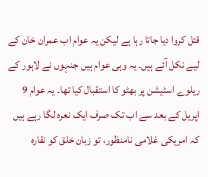قتل کروا دیا جاتا رہا ہے لیکن یہ عوام اب عمران خان کے لیے نکل آئے ہیں۔ یہ وہی عوام ہیں جنہوں نے لاہور کے ریلوے اسٹیشن پر بھٹو کا استقبال کیا تھا۔ یہ عوام 9 اپریل کے بعد سے اب تک صرف ایک نعرہ لگا رہے ہیں کہ امریکی غلامی نامنظور، تو زبان خلق کو نقارہ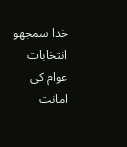خدا سمجھو انتخابات عوام کی امانت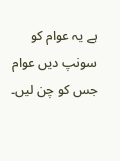ہے یہ عوام کو سونپ دیں عوام جس کو چن لیں۔